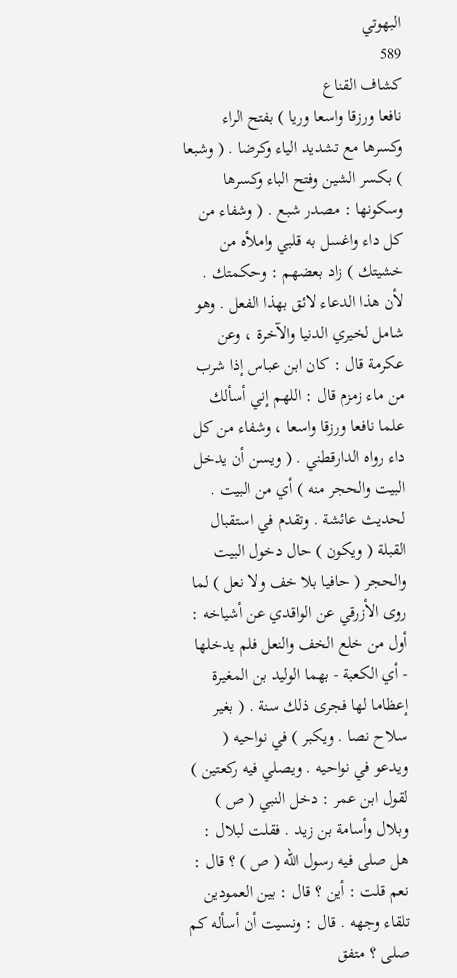البهوتي
589
كشاف القناع
نافعا ورزقا واسعا وريا ) بفتح الراء وكسرها مع تشديد الياء وكرضا . ( وشبعا ) بكسر الشين وفتح الباء وكسرها وسكونها : مصدر شبع . ( وشفاء من كل داء واغسل به قلبي واملأه من خشيتك ) زاد بعضهم : وحكمتك . لأن هذا الدعاء لائق بهذا الفعل . وهو شامل لخيري الدنيا والآخرة ، وعن عكرمة قال : كان ابن عباس إذا شرب من ماء زمزم قال : اللهم إني أسألك علما نافعا ورزقا واسعا ، وشفاء من كل داء رواه الدارقطني . ( ويسن أن يدخل البيت والحجر منه ) أي من البيت . لحديث عائشة . وتقدم في استقبال القبلة ( ويكون ) حال دخول البيت والحجر ( حافيا بلا خف ولا نعل ) لما روى الأزرقي عن الواقدي عن أشياخه : أول من خلع الخف والنعل فلم يدخلها - أي الكعبة - بهما الوليد بن المغيرة إعظاما لها فجرى ذلك سنة . ( بغير سلاح نصا . ويكبر ) في نواحيه ( ويدعو في نواحيه . ويصلي فيه ركعتين ) لقول ابن عمر : دخل النبي ( ص ) وبلال وأسامة بن زيد . فقلت لبلال : هل صلى فيه رسول الله ( ص ) ؟ قال : نعم قلت : أين ؟ قال : بين العمودين تلقاء وجهه . قال : ونسيت أن أسأله كم صلى ؟ متفق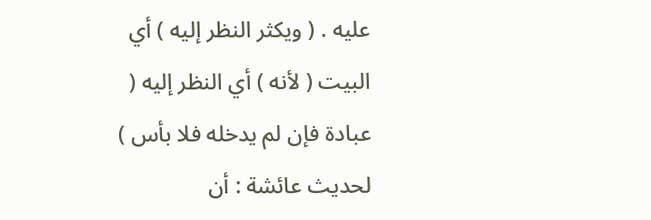عليه . ( ويكثر النظر إليه ) أي البيت ( لأنه ) أي النظر إليه ( عبادة فإن لم يدخله فلا بأس ) لحديث عائشة : أن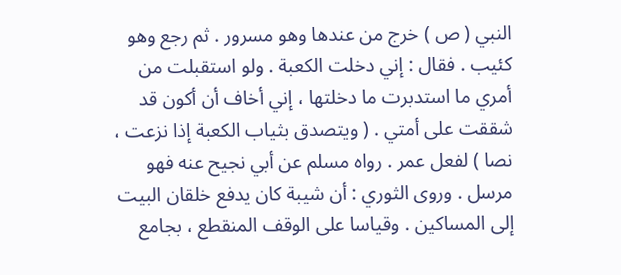النبي ( ص ) خرج من عندها وهو مسرور . ثم رجع وهو كئيب . فقال : إني دخلت الكعبة . ولو استقبلت من أمري ما استدبرت ما دخلتها ، إني أخاف أن أكون قد شققت على أمتي . ( ويتصدق بثياب الكعبة إذا نزعت ، نصا ) لفعل عمر . رواه مسلم عن أبي نجيح عنه فهو مرسل . وروى الثوري : أن شيبة كان يدفع خلقان البيت إلى المساكين . وقياسا على الوقف المنقطع ، بجامع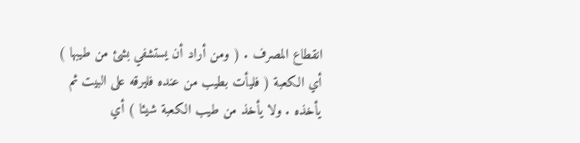انقطاع المصرف . ( ومن أراد أن يستشفي بشئ من طيبها ) أي الكعبة ( فليأت بطيب من عنده فليرقه على البيت ثم يأخذه . ولا يأخذ من طيب الكعبة شيئا ) أي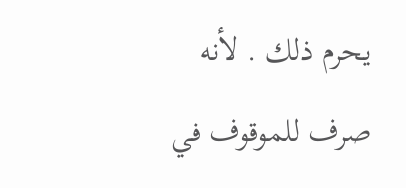يحرم ذلك . لأنه صرف للموقوف في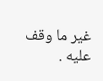غير ما وقف عليه .